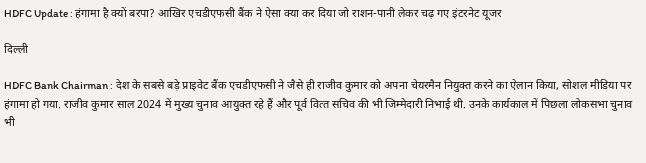HDFC Update : हंगामा है क्‍यों बरपा? आखिर एचडीएफसी बैंक ने ऐसा क्‍या कर दिया जो राशन-पानी लेकर चढ़ गए इंटरनेट यूजर

दिल्ली

HDFC Bank Chairman : देश के सबसे बड़े प्राइवेट बैंक एचडीएफसी ने जैसे ही राजीव कुमार को अपना चेयरमैन नियुक्‍त करने का ऐलान किया, सोशल मीडिया पर हंगामा हो गया. राजीव कुमार साल 2024 में मुख्‍य चुनाव आयुक्‍त रहे हैं और पूर्व वित्‍त सचिव की भी जिम्‍मेदारी निभाई थी. उनके कार्यकाल में पिछला लोकसभा चुनाव भी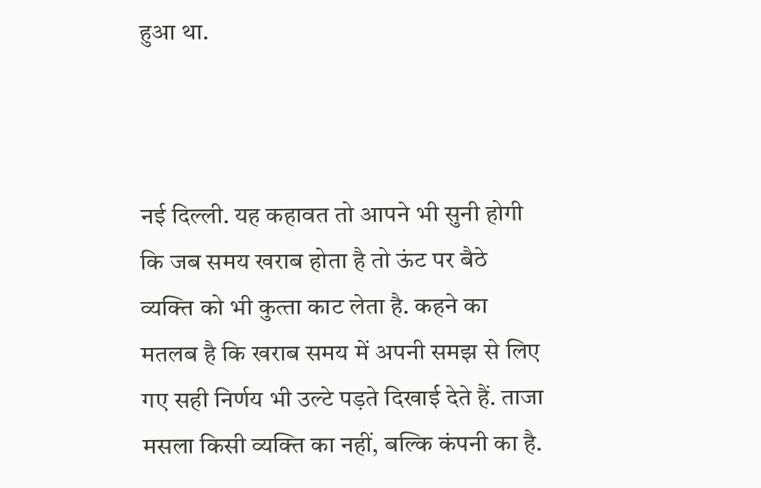हुआ था.



नई दिल्‍ली. यह कहावत तो आपने भी सुनी होगी कि जब समय खराब होता है तो ऊंट पर बैठे व्‍यक्ति को भी कुत्‍ता काट लेता है. कहने का मतलब है कि खराब समय में अपनी समझ से लिए गए सही निर्णय भी उल्‍टे पड़ते दिखाई देते हैं. ताजा मसला किसी व्‍यक्ति का नहीं, बल्कि कंपनी का है.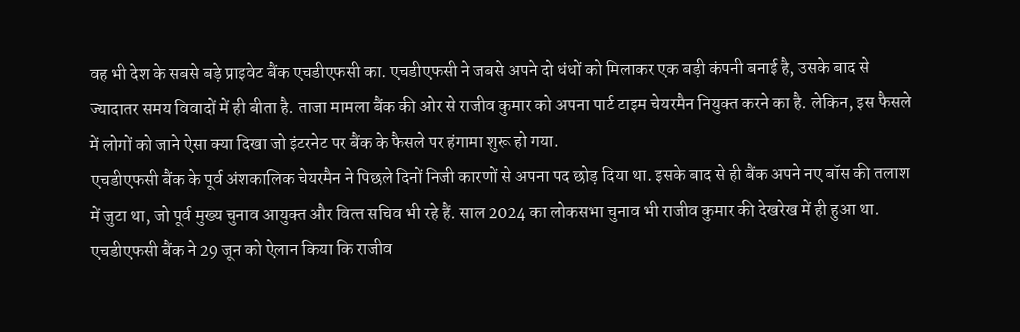वह भी देश के सबसे बड़े प्राइवेट बैंक एचडीएफसी का. एचडीएफसी ने जबसे अपने दो धंधों को मिलाकर एक बड़ी कंपनी बनाई है, उसके बाद से ज्‍यादातर समय विवादों में ही बीता है. ताजा मामला बैंक की ओर से राजीव कुमार को अपना पार्ट टाइम चेयरमैन नियुक्‍त करने का है. लेकिन, इस फैसले में लोगों को जाने ऐसा क्‍या दिखा जो इंटरनेट पर बैंक के फैसले पर हंगामा शुरू हो गया.
एचडीएफसी बैंक के पूर्व अंशकालिक चेयरमैन ने पिछले दिनों निजी कारणों से अपना पद छोड़ दिया था. इसके बाद से ही बैंक अपने नए बॉस की तलाश में जुटा था, जो पूर्व मुख्‍य चुनाव आयुक्‍त और वित्‍त सचिव भी रहे हैं. साल 2024 का लोकसभा चुनाव भी राजीव कुमार की देखरेख में ही हुआ था. एचडीएफसी बैंक ने 29 जून को ऐलान किया कि राजीव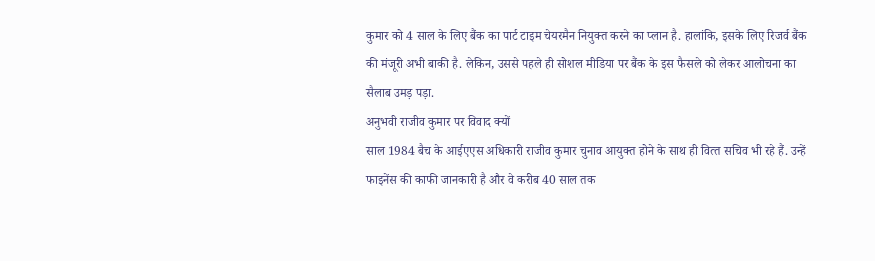कुमार को 4 साल के लिए बैंक का पार्ट टाइम चेयरमैन नियुक्‍त करने का प्‍लान है. हालांकि, इसके लिए रिजर्व बैंक की मंजूरी अभी बाकी है. लेकिन, उससे पहले ही सोशल मीडिया पर बैंक के इस फैसले को लेकर आलोचना का सैलाब उमड़ पड़ा.
अनुभवी राजीव कुमार पर विवाद क्‍यों
साल 1984 बैच के आईएएस अधिकारी राजीव कुमार चुनाव आयुक्‍त होने के साथ ही वित्‍त सचिव भी रहे हैं. उन्‍हें फाइनेंस की काफी जानकारी है और वे करीब 40 साल तक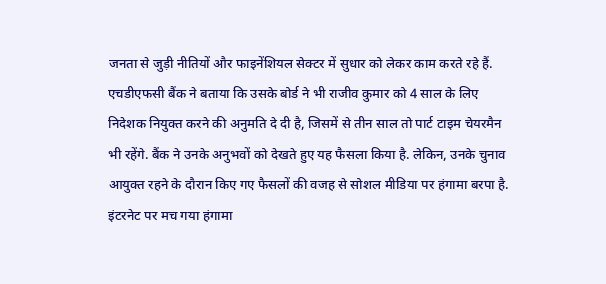जनता से जुड़ी नीतियों और फाइनेंशियल सेक्‍टर में सुधार को लेकर काम करते रहे हैं. एचडीएफसी बैंक ने बताया कि उसके बोर्ड ने भी राजीव कुमार को 4 साल के लिए निदेशक नियुक्‍त करने की अनुमति दे दी है, जिसमें से तीन साल तो पार्ट टाइम चेयरमैन भी रहेंगे. बैंक ने उनके अनुभवों को देखते हुए यह फैसला किया है. लेकिन, उनके चुनाव आयुक्‍त रहने के दौरान किए गए फैसलों की वजह से सोशल मीडिया पर हंगामा बरपा है.
इंटरनेट पर मच गया हंगामा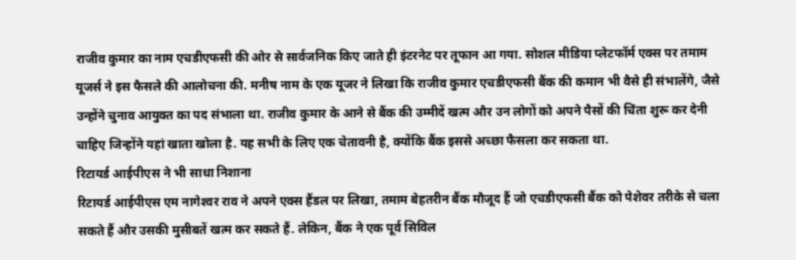राजीव कुमार का नाम एचडीएफसी की ओर से सार्वजनिक किए जाते ही इंटरनेट पर तूफान आ गया. सोशल मीडिया प्‍लेटफॉर्म एक्‍स पर तमाम यूजर्स ने इस फैसले की आलोचना की. मनीष नाम के एक यूजर ने लिखा कि राजीव कुमार एचडीएफसी बैंक की कमान भी वैसे ही संभालेंगे, जैसे उन्‍होंने चुनाव आयुक्‍त का पद संभाला था. राजीव कुमार के आने से बैंक की उम्‍मीदें खत्‍म और उन लोगों को अपने पैसों की चिंता शुरू कर देनी चाहिए जिन्‍होंने यहां खाता खोला है. यह सभी के लिए एक चेतावनी है, क्‍योंकि बैंक इससे अच्‍छा फैसला कर सकता था.
रिटायर्ड आईपीएस ने भी साधा निशाना
रिटायर्ड आईपीएस एम नागेश्‍वर राव ने अपने एक्‍स हैंडल पर लिखा, तमाम बेहतरीन बैंक मौजूद हैं जो एचडीएफसी बैंक को पेशेवर तरीके से चला सकते हैं और उसकी मुसीबतें खत्‍म कर सकते हैं. लेकिन, बैंक ने एक पूर्व सिविल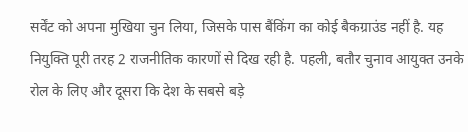सर्वेंट को अपना मुखिया चुन लिया, जिसके पास बैंकिंग का कोई बैकग्राउंड नहीं है. यह नियुक्ति पूरी तरह 2 राजनीतिक कारणों से दिख रही है. पहली, बतौर चुनाव आयुक्‍त उनके रोल के लिए और दूसरा कि देश के सबसे बड़े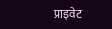प्राइवेट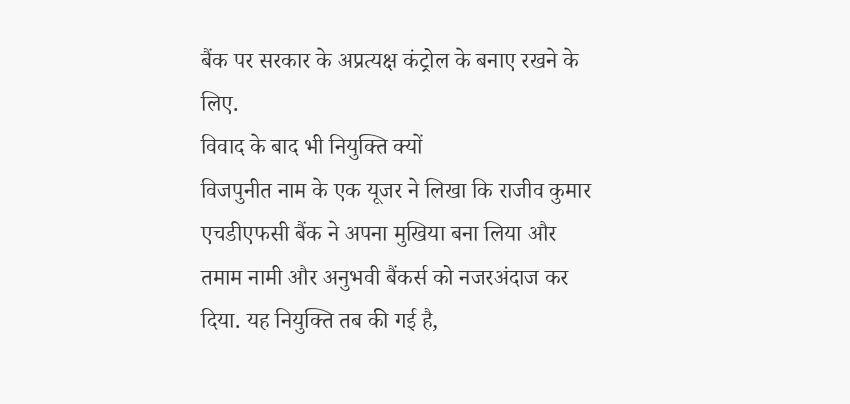बैंक पर सरकार के अप्रत्‍यक्ष कंट्रोल के बनाए रखने के लिए.
विवाद के बाद भी नियुक्ति क्‍यों
विजपुनीत नाम के एक यूजर ने लिखा कि राजीव कुमार एचडीएफसी बैंक ने अपना मुखिया बना लिया और तमाम नामी और अनुभवी बैंकर्स को नजरअंदाज कर दिया. यह नियुक्ति तब की गई है,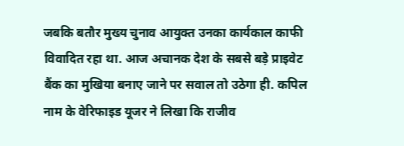जबकि बतौर मुख्‍य चुनाव आयुक्‍त उनका कार्यकाल काफी विवादित रहा था. आज अचानक देश के सबसे बड़े प्राइवेट बैंक का मुखिया बनाए जाने पर सवाल तो उठेगा ही. कपिल नाम के वेरिफाइड यूजर ने लिखा कि राजीव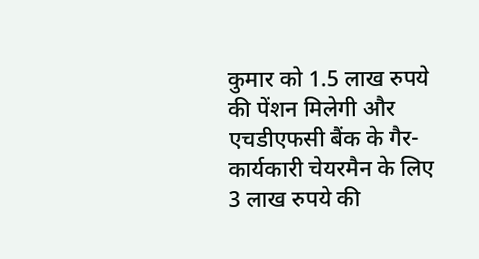कुमार को 1.5 लाख रुपये की पेंशन मिलेगी और एचडीएफसी बैंक के गैर-कार्यकारी चेयरमैन के लिए 3 लाख रुपये की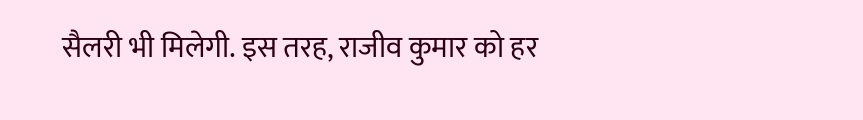सैलरी भी मिलेगी. इस तरह, राजीव कुमार को हर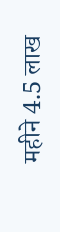महीने 4.5 लाख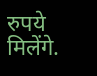रुपये मिलेंगे.